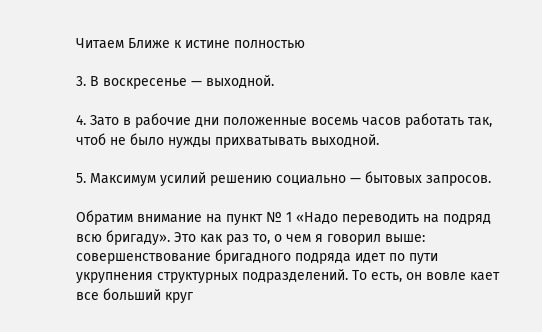Читаем Ближе к истине полностью

3. В воскресенье — выходной.

4. Зато в рабочие дни положенные восемь часов работать так, чтоб не было нужды прихватывать выходной.

5. Максимум усилий решению социально — бытовых запросов.

Обратим внимание на пункт № 1 «Надо переводить на подряд всю бригаду». Это как раз то, о чем я говорил выше: совершенствование бригадного подряда идет по пути укрупнения структурных подразделений. То есть, он вовле кает все больший круг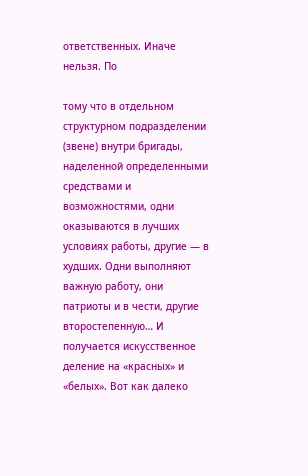ответственных. Иначе нельзя. По

тому что в отдельном структурном подразделении (звене) внутри бригады, наделенной определенными средствами и возможностями, одни оказываются в лучших условиях работы, другие — в худших. Одни выполняют важную работу, они патриоты и в чести, другие второстепенную… И получается искусственное деление на «красных» и «белых». Вот как далеко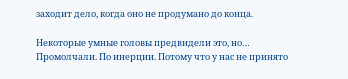заходит дело, когда оно не продумано до конца.

Некоторые умные головы предвидели это, но… Промолчали. По инерции. Потому что у нас не принято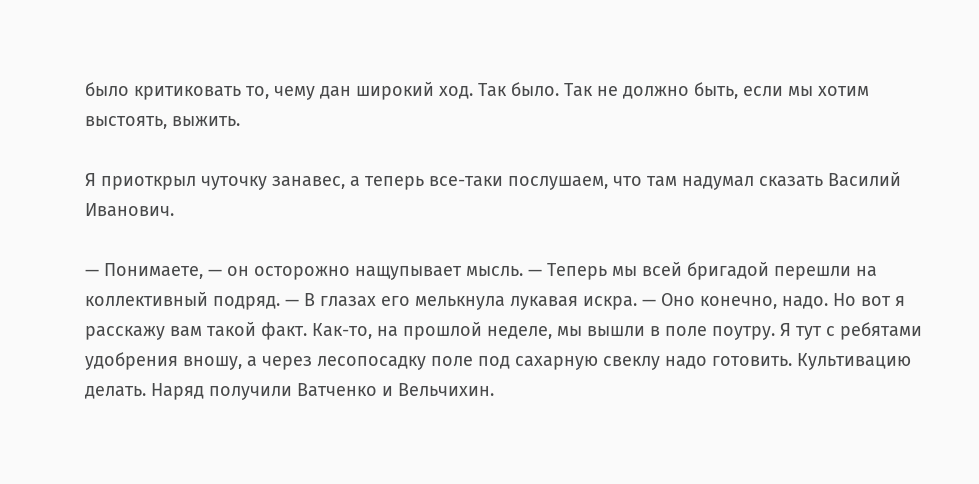было критиковать то, чему дан широкий ход. Так было. Так не должно быть, если мы хотим выстоять, выжить.

Я приоткрыл чуточку занавес, а теперь все-таки послушаем, что там надумал сказать Василий Иванович.

— Понимаете, — он осторожно нащупывает мысль. — Теперь мы всей бригадой перешли на коллективный подряд. — В глазах его мелькнула лукавая искра. — Оно конечно, надо. Но вот я расскажу вам такой факт. Как-то, на прошлой неделе, мы вышли в поле поутру. Я тут с ребятами удобрения вношу, а через лесопосадку поле под сахарную свеклу надо готовить. Культивацию делать. Наряд получили Ватченко и Вельчихин.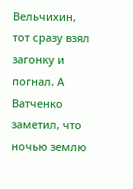Вельчихин, тот сразу взял загонку и погнал. А Ватченко заметил, что ночью землю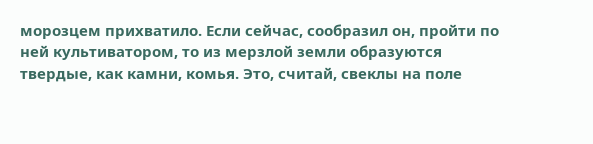морозцем прихватило. Если сейчас, сообразил он, пройти по ней культиватором, то из мерзлой земли образуются твердые, как камни, комья. Это, считай, свеклы на поле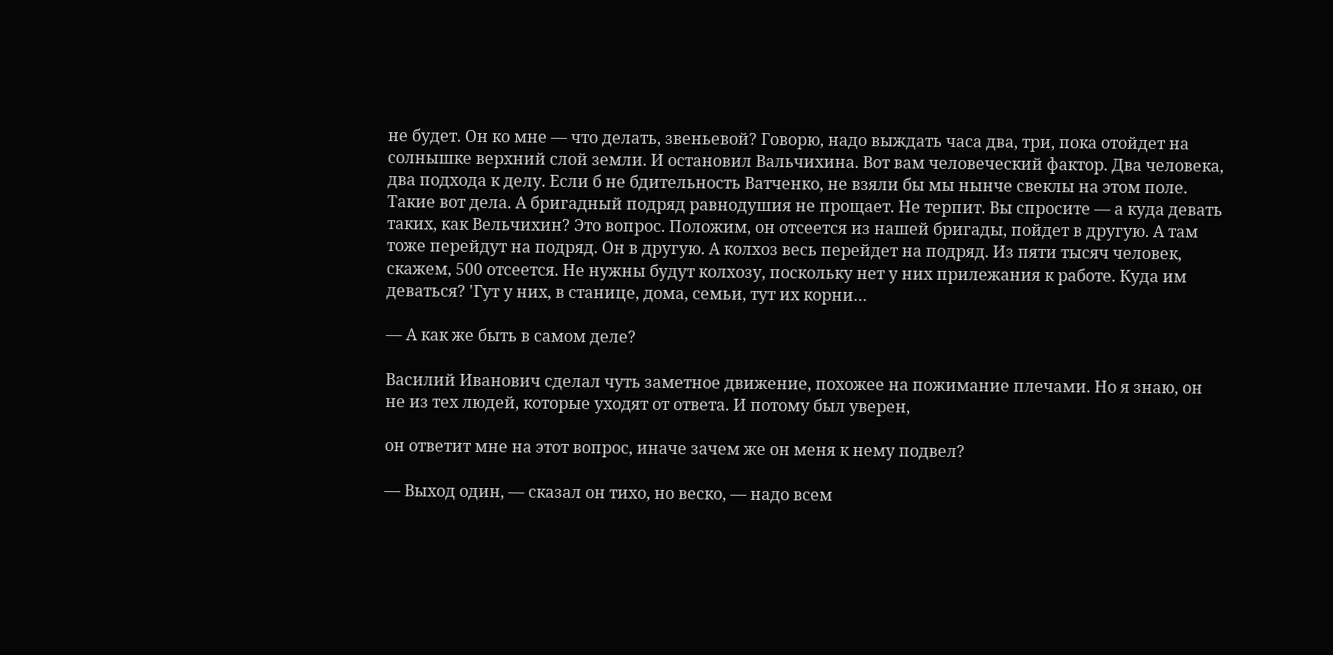не будет. Он ко мне — что делать, звеньевой? Говорю, надо выждать часа два, три, пока отойдет на солнышке верхний слой земли. И остановил Вальчихина. Вот вам человеческий фактор. Два человека, два подхода к делу. Если б не бдительность Ватченко, не взяли бы мы нынче свеклы на этом поле. Такие вот дела. А бригадный подряд равнодушия не прощает. Не терпит. Вы спросите — а куда девать таких, как Вельчихин? Это вопрос. Положим, он отсеется из нашей бригады, пойдет в другую. А там тоже перейдут на подряд. Он в другую. А колхоз весь перейдет на подряд. Из пяти тысяч человек, скажем, 500 отсеется. Не нужны будут колхозу, поскольку нет у них прилежания к работе. Куда им деваться? 'Гут у них, в станице, дома, семьи, тут их корни…

— А как же быть в самом деле?

Василий Иванович сделал чуть заметное движение, похожее на пожимание плечами. Но я знаю, он не из тех людей, которые уходят от ответа. И потому был уверен,

он ответит мне на этот вопрос, иначе зачем же он меня к нему подвел?

— Выход один, — сказал он тихо, но веско, — надо всем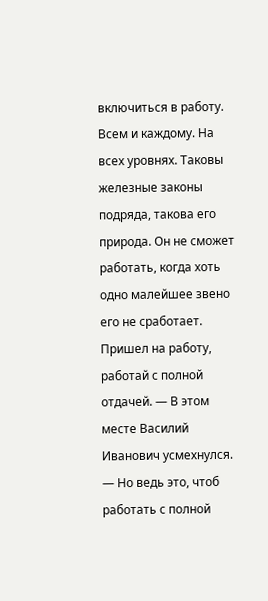включиться в работу. Всем и каждому. На всех уровнях. Таковы железные законы подряда, такова его природа. Он не сможет работать, когда хоть одно малейшее звено его не сработает. Пришел на работу, работай с полной отдачей. — В этом месте Василий Иванович усмехнулся. — Но ведь это, чтоб работать с полной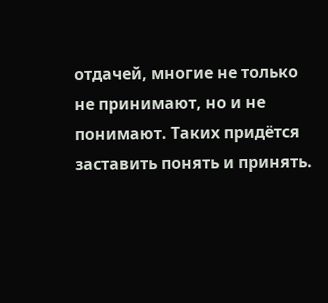отдачей, многие не только не принимают, но и не понимают. Таких придётся заставить понять и принять.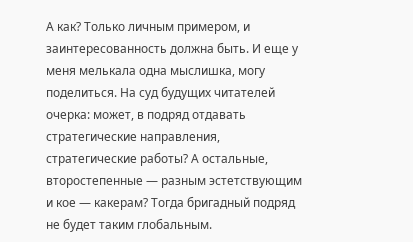А как? Только личным примером, и заинтересованность должна быть. И еще у меня мелькала одна мыслишка, могу поделиться. На суд будущих читателей очерка: может, в подряд отдавать стратегические направления, стратегические работы? А остальные, второстепенные — разным эстетствующим и кое — какерам? Тогда бригадный подряд не будет таким глобальным.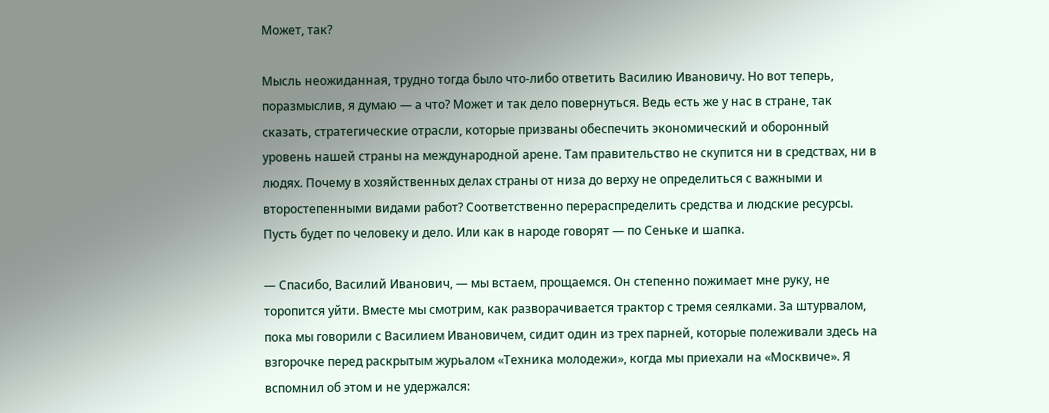Может, так?

Мысль неожиданная, трудно тогда было что-либо ответить Василию Ивановичу. Но вот теперь, поразмыслив, я думаю — а что? Может и так дело повернуться. Ведь есть же у нас в стране, так сказать, стратегические отрасли, которые призваны обеспечить экономический и оборонный уровень нашей страны на международной арене. Там правительство не скупится ни в средствах, ни в людях. Почему в хозяйственных делах страны от низа до верху не определиться с важными и второстепенными видами работ? Соответственно перераспределить средства и людские ресурсы. Пусть будет по человеку и дело. Или как в народе говорят — по Сеньке и шапка.

— Спасибо, Василий Иванович, — мы встаем, прощаемся. Он степенно пожимает мне руку, не торопится уйти. Вместе мы смотрим, как разворачивается трактор с тремя сеялками. За штурвалом, пока мы говорили с Василием Ивановичем, сидит один из трех парней, которые полеживали здесь на взгорочке перед раскрытым журьалом «Техника молодежи», когда мы приехали на «Москвиче». Я вспомнил об этом и не удержался: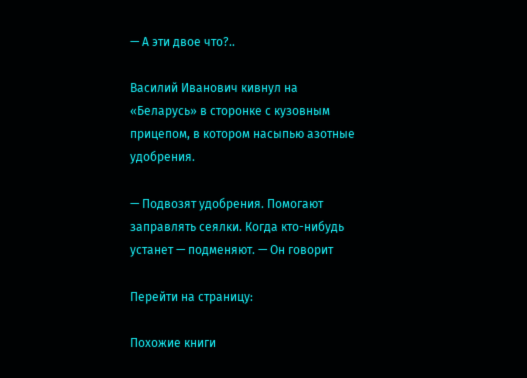— А эти двое что?..

Василий Иванович кивнул на «Беларусь» в сторонке с кузовным прицепом, в котором насыпью азотные удобрения.

— Подвозят удобрения. Помогают заправлять сеялки. Когда кто-нибудь устанет — подменяют. — Он говорит

Перейти на страницу:

Похожие книги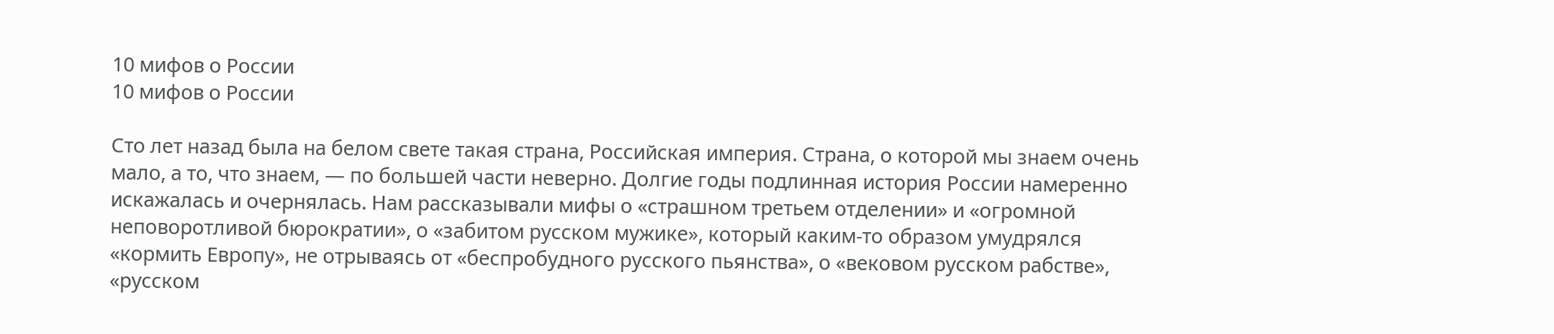10 мифов о России
10 мифов о России

Сто лет назад была на белом свете такая страна, Российская империя. Страна, о которой мы знаем очень мало, а то, что знаем, — по большей части неверно. Долгие годы подлинная история России намеренно искажалась и очернялась. Нам рассказывали мифы о «страшном третьем отделении» и «огромной неповоротливой бюрократии», о «забитом русском мужике», который каким-то образом умудрялся «кормить Европу», не отрываясь от «беспробудного русского пьянства», о «вековом русском рабстве», «русском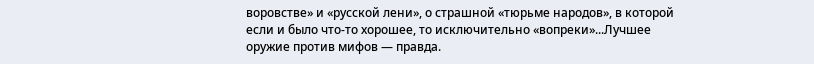воровстве» и «русской лени», о страшной «тюрьме народов», в которой если и было что-то хорошее, то исключительно «вопреки»...Лучшее оружие против мифов — правда.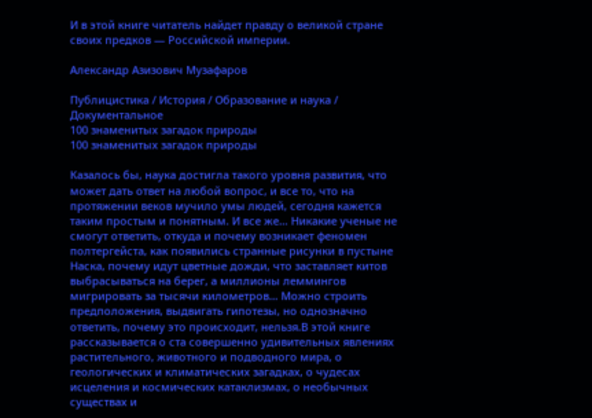И в этой книге читатель найдет правду о великой стране своих предков — Российской империи.

Александр Азизович Музафаров

Публицистика / История / Образование и наука / Документальное
100 знаменитых загадок природы
100 знаменитых загадок природы

Казалось бы, наука достигла такого уровня развития, что может дать ответ на любой вопрос, и все то, что на протяжении веков мучило умы людей, сегодня кажется таким простым и понятным. И все же… Никакие ученые не смогут ответить, откуда и почему возникает феномен полтергейста, как появились странные рисунки в пустыне Наска, почему идут цветные дожди, что заставляет китов выбрасываться на берег, а миллионы леммингов мигрировать за тысячи километров… Можно строить предположения, выдвигать гипотезы, но однозначно ответить, почему это происходит, нельзя.В этой книге рассказывается о ста совершенно удивительных явлениях растительного, животного и подводного мира, о геологических и климатических загадках, о чудесах исцеления и космических катаклизмах, о необычных существах и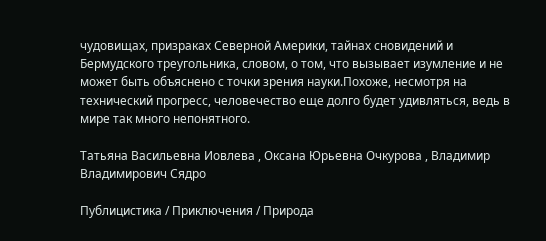чудовищах, призраках Северной Америки, тайнах сновидений и Бермудского треугольника, словом, о том, что вызывает изумление и не может быть объяснено с точки зрения науки.Похоже, несмотря на технический прогресс, человечество еще долго будет удивляться, ведь в мире так много непонятного.

Татьяна Васильевна Иовлева , Оксана Юрьевна Очкурова , Владимир Владимирович Сядро

Публицистика / Приключения / Природа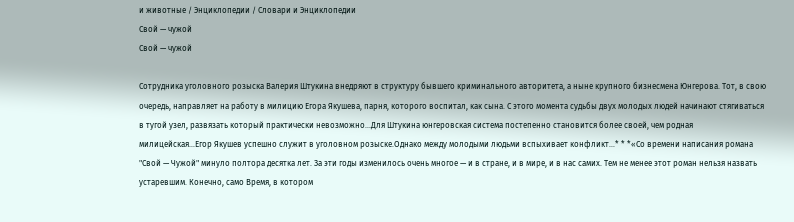и животные / Энциклопедии / Словари и Энциклопедии
Свой — чужой
Свой — чужой

Сотрудника уголовного розыска Валерия Штукина внедряют в структуру бывшего криминального авторитета, а ныне крупного бизнесмена Юнгерова. Тот, в свою очередь, направляет на работу в милицию Егора Якушева, парня, которого воспитал, как сына. С этого момента судьбы двух молодых людей начинают стягиваться в тугой узел, развязать который практически невозможно…Для Штукина юнгеровская система постепенно становится более своей, чем родная милицейская…Егор Якушев успешно служит в уголовном розыске.Однако между молодыми людьми вспыхивает конфликт…* * *«Со времени написания романа "Свой — Чужой" минуло полтора десятка лет. За эти годы изменилось очень многое — и в стране, и в мире, и в нас самих. Тем не менее этот роман нельзя назвать устаревшим. Конечно, само Время, в котором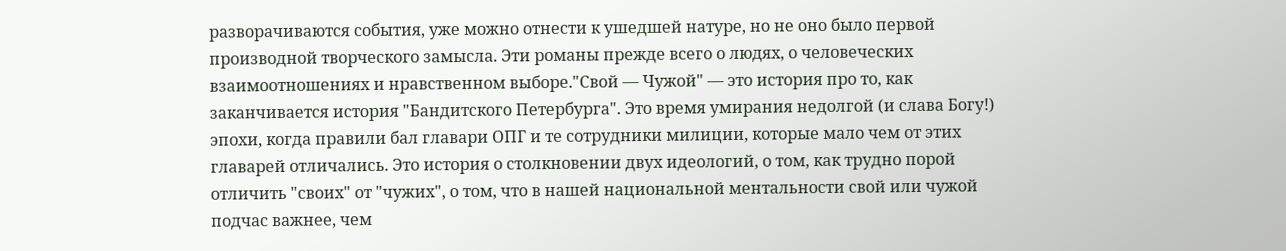разворачиваются события, уже можно отнести к ушедшей натуре, но не оно было первой производной творческого замысла. Эти романы прежде всего о людях, о человеческих взаимоотношениях и нравственном выборе."Свой — Чужой" — это история про то, как заканчивается история "Бандитского Петербурга". Это время умирания недолгой (и слава Богу!) эпохи, когда правили бал главари ОПГ и те сотрудники милиции, которые мало чем от этих главарей отличались. Это история о столкновении двух идеологий, о том, как трудно порой отличить "своих" от "чужих", о том, что в нашей национальной ментальности свой или чужой подчас важнее, чем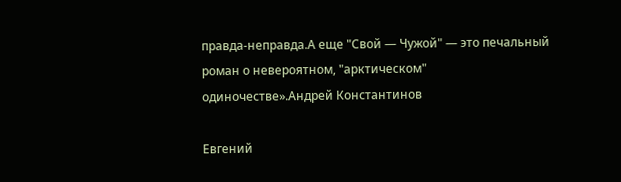правда-неправда.А еще "Свой — Чужой" — это печальный роман о невероятном, "арктическом" одиночестве».Андрей Константинов

Евгений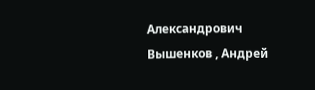Александрович Вышенков , Андрей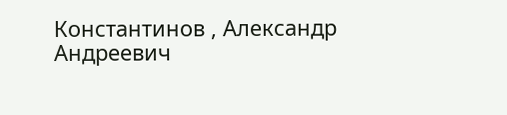Константинов , Александр Андреевич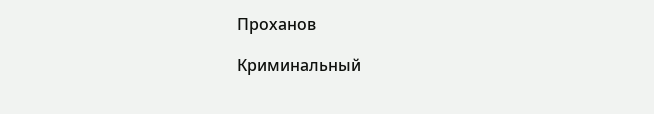Проханов

Криминальный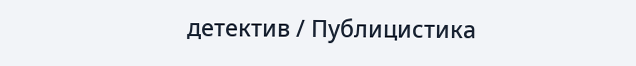детектив / Публицистика